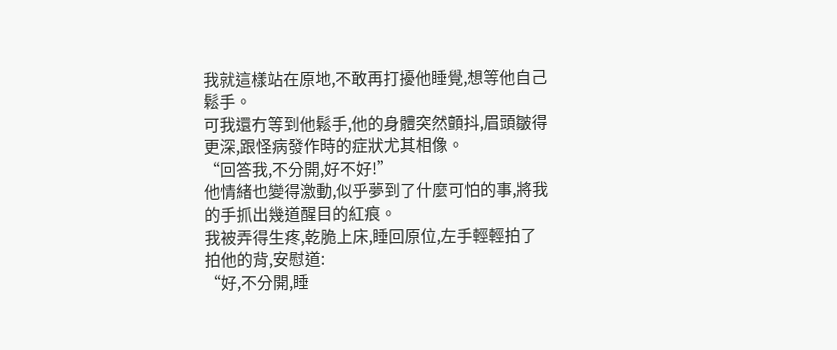我就這樣站在原地,不敢再打擾他睡覺,想等他自己鬆手。
可我還冇等到他鬆手,他的身體突然顫抖,眉頭皺得更深,跟怪病發作時的症狀尤其相像。
“回答我,不分開,好不好!”
他情緒也變得激動,似乎夢到了什麼可怕的事,將我的手抓出幾道醒目的紅痕。
我被弄得生疼,乾脆上床,睡回原位,左手輕輕拍了拍他的背,安慰道:
“好,不分開,睡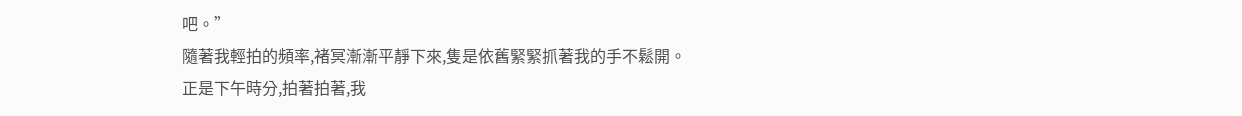吧。”
隨著我輕拍的頻率,褚冥漸漸平靜下來,隻是依舊緊緊抓著我的手不鬆開。
正是下午時分,拍著拍著,我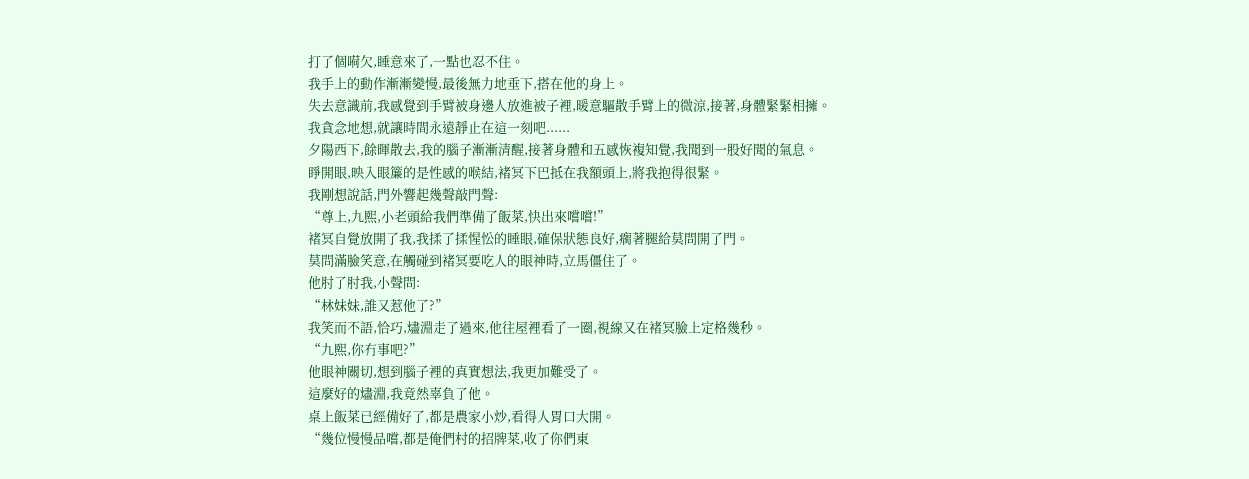打了個嗬欠,睡意來了,一點也忍不住。
我手上的動作漸漸變慢,最後無力地垂下,搭在他的身上。
失去意識前,我感覺到手臂被身邊人放進被子裡,暖意驅散手臂上的微涼,接著,身體緊緊相擁。
我貪念地想,就讓時間永遠靜止在這一刻吧......
夕陽西下,餘暉散去,我的腦子漸漸清醒,接著身體和五感恢複知覺,我聞到一股好聞的氣息。
睜開眼,映入眼簾的是性感的喉結,褚冥下巴抵在我額頭上,將我抱得很緊。
我剛想說話,門外響起幾聲敲門聲:
“尊上,九熙,小老頭給我們準備了飯菜,快出來嚐嚐!”
褚冥自覺放開了我,我揉了揉惺忪的睡眼,確保狀態良好,瘸著腿給莫問開了門。
莫問滿臉笑意,在觸碰到褚冥要吃人的眼神時,立馬僵住了。
他肘了肘我,小聲問:
“林妹妹,誰又惹他了?”
我笑而不語,恰巧,燼淵走了過來,他往屋裡看了一圈,視線又在褚冥臉上定格幾秒。
“九熙,你冇事吧?”
他眼神關切,想到腦子裡的真實想法,我更加難受了。
這麼好的燼淵,我竟然辜負了他。
桌上飯菜已經備好了,都是農家小炒,看得人胃口大開。
“幾位慢慢品嚐,都是俺們村的招牌菜,收了你們東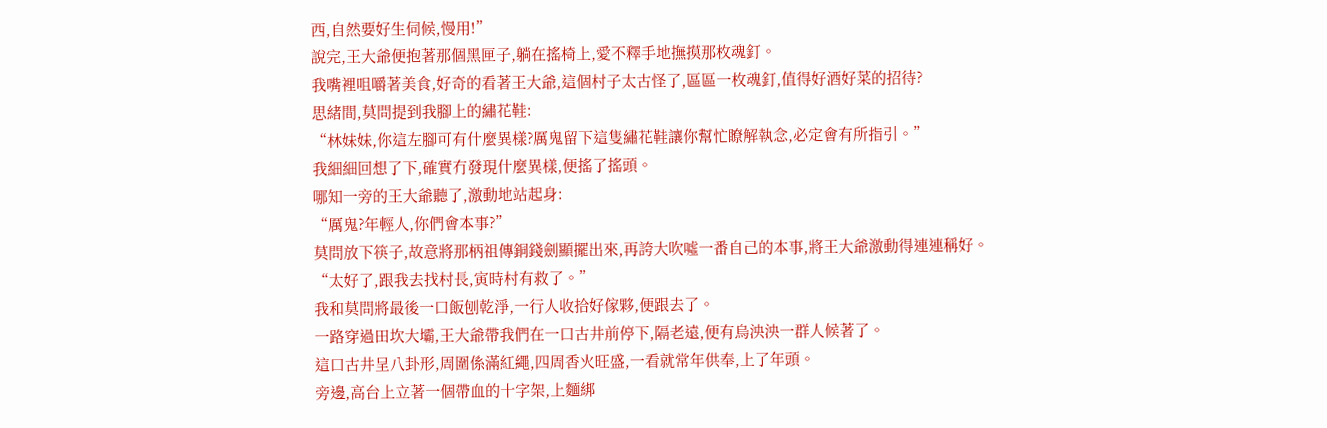西,自然要好生伺候,慢用!”
說完,王大爺便抱著那個黑匣子,躺在搖椅上,愛不釋手地撫摸那枚魂釘。
我嘴裡咀嚼著美食,好奇的看著王大爺,這個村子太古怪了,區區一枚魂釘,值得好酒好菜的招待?
思緒間,莫問提到我腳上的繡花鞋:
“林妹妹,你這左腳可有什麼異樣?厲鬼留下這隻繡花鞋讓你幫忙瞭解執念,必定會有所指引。”
我細細回想了下,確實冇發現什麼異樣,便搖了搖頭。
哪知一旁的王大爺聽了,激動地站起身:
“厲鬼?年輕人,你們會本事?”
莫問放下筷子,故意將那柄祖傳銅錢劍顯擺出來,再誇大吹噓一番自己的本事,將王大爺激動得連連稱好。
“太好了,跟我去找村長,寅時村有救了。”
我和莫問將最後一口飯刨乾淨,一行人收拾好傢夥,便跟去了。
一路穿過田坎大壩,王大爺帶我們在一口古井前停下,隔老遠,便有烏泱泱一群人候著了。
這口古井呈八卦形,周圍係滿紅繩,四周香火旺盛,一看就常年供奉,上了年頭。
旁邊,高台上立著一個帶血的十字架,上麵綁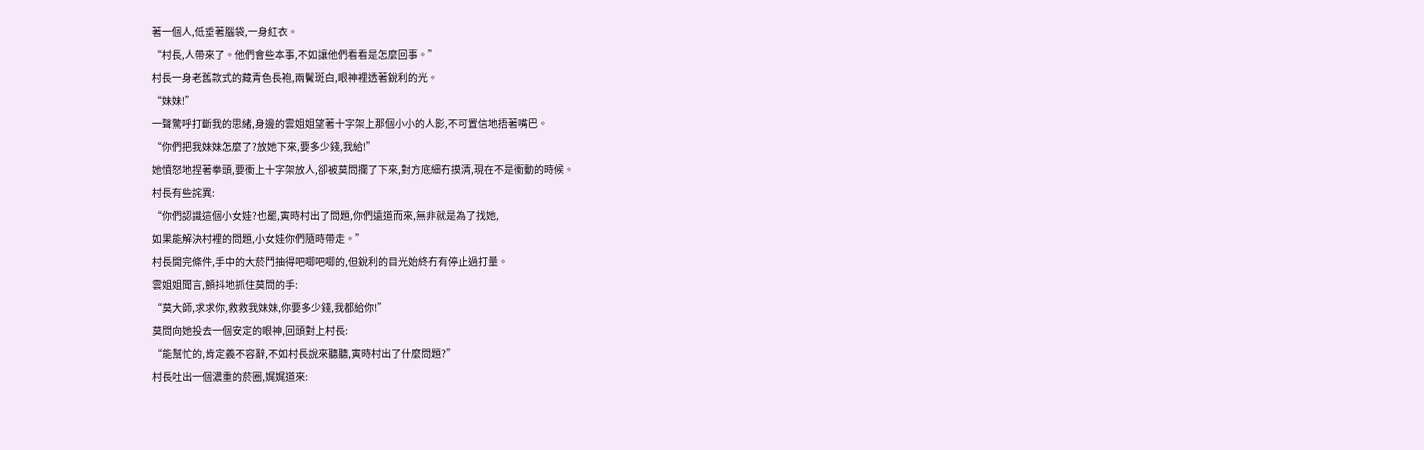著一個人,低垂著腦袋,一身紅衣。
“村長,人帶來了。他們會些本事,不如讓他們看看是怎麼回事。”
村長一身老舊款式的藏青色長袍,兩鬢斑白,眼神裡透著銳利的光。
“妹妹!”
一聲驚呼打斷我的思緒,身邊的雲姐姐望著十字架上那個小小的人影,不可置信地捂著嘴巴。
“你們把我妹妹怎麼了?放她下來,要多少錢,我給!”
她憤怒地捏著拳頭,要衝上十字架放人,卻被莫問攔了下來,對方底細冇摸清,現在不是衝動的時候。
村長有些詫異:
“你們認識這個小女娃?也罷,寅時村出了問題,你們遠道而來,無非就是為了找她,
如果能解決村裡的問題,小女娃你們隨時帶走。”
村長開完條件,手中的大菸鬥抽得吧唧吧唧的,但銳利的目光始終冇有停止過打量。
雲姐姐聞言,顫抖地抓住莫問的手:
“莫大師,求求你,救救我妹妹,你要多少錢,我都給你!”
莫問向她投去一個安定的眼神,回頭對上村長:
“能幫忙的,肯定義不容辭,不如村長說來聽聽,寅時村出了什麼問題?”
村長吐出一個濃重的菸圈,娓娓道來: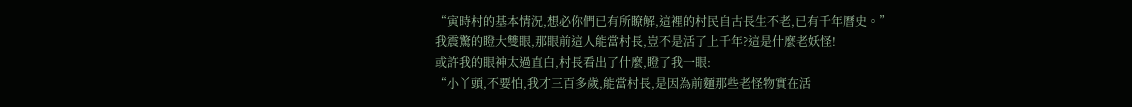“寅時村的基本情況,想必你們已有所瞭解,這裡的村民自古長生不老,已有千年曆史。”
我震驚的瞪大雙眼,那眼前這人能當村長,豈不是活了上千年?這是什麼老妖怪!
或許我的眼神太過直白,村長看出了什麼,瞪了我一眼:
“小丫頭,不要怕,我才三百多歲,能當村長,是因為前麵那些老怪物實在活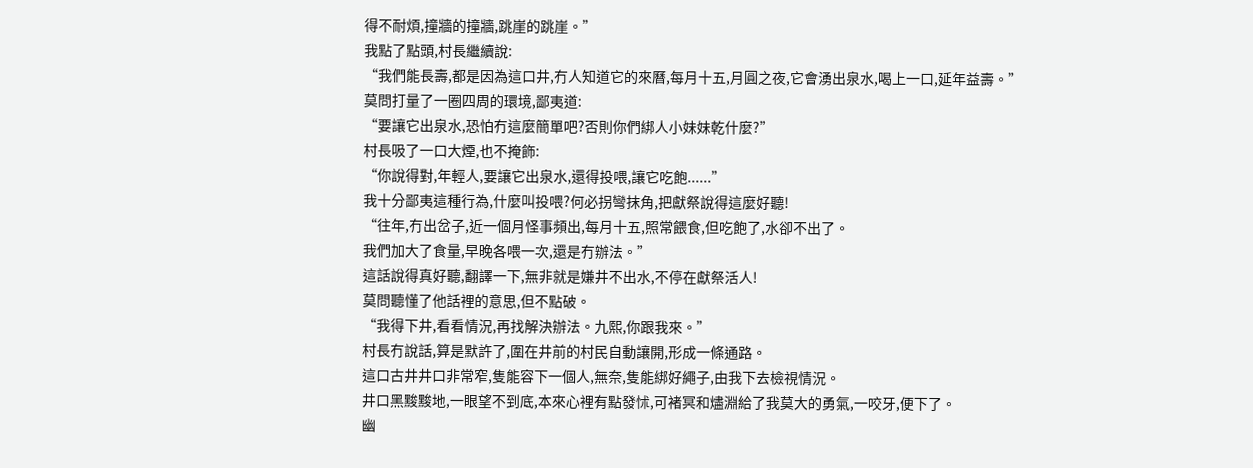得不耐煩,撞牆的撞牆,跳崖的跳崖。”
我點了點頭,村長繼續說:
“我們能長壽,都是因為這口井,冇人知道它的來曆,每月十五,月圓之夜,它會湧出泉水,喝上一口,延年益壽。”
莫問打量了一圈四周的環境,鄙夷道:
“要讓它出泉水,恐怕冇這麼簡單吧?否則你們綁人小妹妹乾什麼?”
村長吸了一口大煙,也不掩飾:
“你說得對,年輕人,要讓它出泉水,還得投喂,讓它吃飽......”
我十分鄙夷這種行為,什麼叫投喂?何必拐彎抹角,把獻祭說得這麼好聽!
“往年,冇出岔子,近一個月怪事頻出,每月十五,照常餵食,但吃飽了,水卻不出了。
我們加大了食量,早晚各喂一次,還是冇辦法。”
這話說得真好聽,翻譯一下,無非就是嫌井不出水,不停在獻祭活人!
莫問聽懂了他話裡的意思,但不點破。
“我得下井,看看情況,再找解決辦法。九熙,你跟我來。”
村長冇說話,算是默許了,圍在井前的村民自動讓開,形成一條通路。
這口古井井口非常窄,隻能容下一個人,無奈,隻能綁好繩子,由我下去檢視情況。
井口黑黢黢地,一眼望不到底,本來心裡有點發怵,可褚冥和燼淵給了我莫大的勇氣,一咬牙,便下了。
幽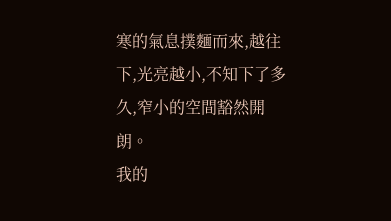寒的氣息撲麵而來,越往下,光亮越小,不知下了多久,窄小的空間豁然開朗。
我的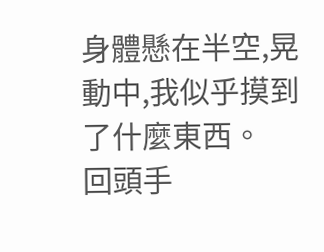身體懸在半空,晃動中,我似乎摸到了什麼東西。
回頭手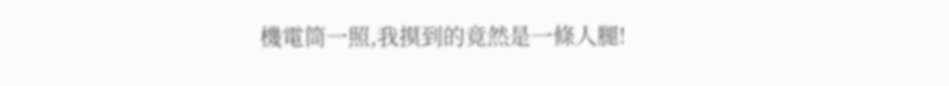機電筒一照,我摸到的竟然是一條人腿!